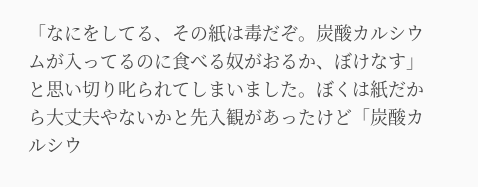「なにをしてる、その紙は毒だぞ。炭酸カルシウムが入ってるのに食べる奴がおるか、ぼけなす」
と思い切り叱られてしまいました。ぼくは紙だから大丈夫やないかと先入観があったけど「炭酸カルシウ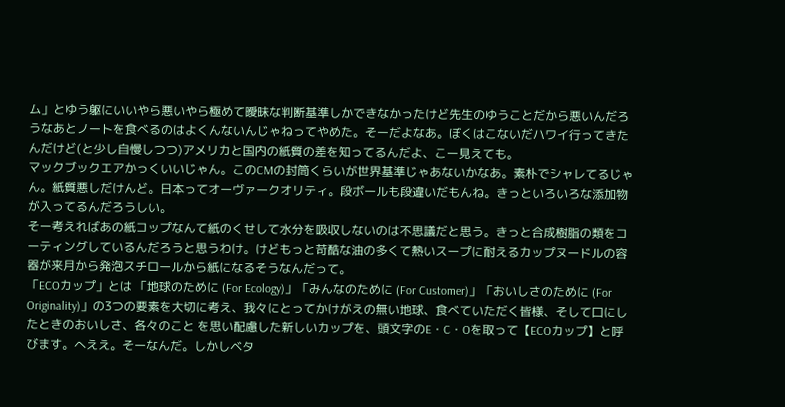ム」とゆう躯にいいやら悪いやら極めて曖昧な判断基準しかできなかったけど先生のゆうことだから悪いんだろうなあとノートを食べるのはよくんないんじゃねってやめた。そーだよなあ。ぼくはこないだハワイ行ってきたんだけど(と少し自慢しつつ)アメリカと国内の紙質の差を知ってるんだよ、こー見えても。
マックブックエアかっくいいじゃん。このCMの封筒くらいが世界基準じゃあないかなあ。素朴でシャレてるじゃん。紙質悪しだけんど。日本ってオーヴァークオリティ。段ボールも段違いだもんね。きっといろいろな添加物が入ってるんだろうしい。
そー考えればあの紙コップなんて紙のくせして水分を吸収しないのは不思議だと思う。きっと合成樹脂の類をコーティングしているんだろうと思うわけ。けどもっと苛酷な油の多くて熱いスープに耐えるカップヌードルの容器が来月から発泡スチロールから紙になるそうなんだって。
「ECOカップ」とは 「地球のために (For Ecology)」「みんなのために (For Customer)」「おいしさのために (For Originality)」の3つの要素を大切に考え、我々にとってかけがえの無い地球、食べていただく皆様、そして口にしたときのおいしさ、各々のこと を思い配慮した新しいカップを、頭文字のE・C・Oを取って【ECOカップ】と呼びます。へええ。そーなんだ。しかしベタ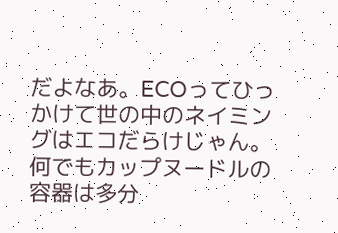だよなあ。ECOってひっかけて世の中のネイミングはエコだらけじゃん。何でもカップヌードルの容器は多分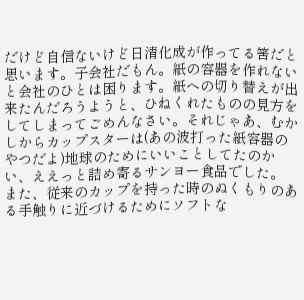だけど自信ないけど日清化成が作ってる筈だと思います。子会社だもん。紙の容器を作れないと会社のひとは困ります。紙への切り替えが出来たんだろうようと、ひねくれたものの見方をしてしまってごめんなさい。それじゃあ、むかしからカップスターは(あの波打った紙容器のやつだよ)地球のためにいいことしてたのかい、ええっと詰め寄るサンヨー食品でした。
また、従来のカップを持った時のぬくもりのある手触りに近づけるためにソフトな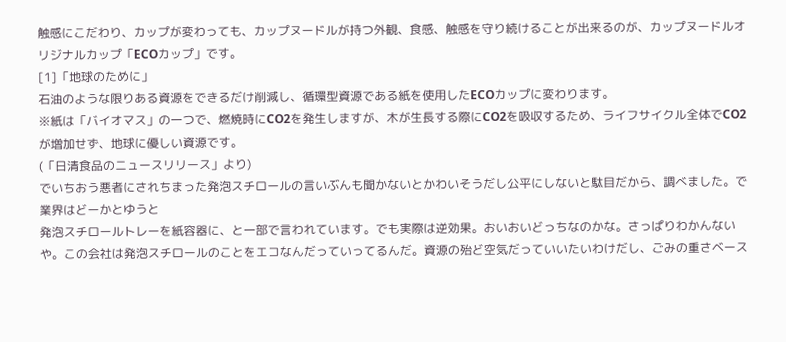触感にこだわり、カップが変わっても、カップヌードルが持つ外観、食感、触感を守り続けることが出来るのが、カップヌードルオリジナルカップ「ECOカップ」です。
[1]「地球のために」
石油のような限りある資源をできるだけ削減し、循環型資源である紙を使用したECOカップに変わります。
※紙は「バイオマス」の一つで、燃焼時にCO2を発生しますが、木が生長する際にCO2を吸収するため、ライフサイクル全体でCO2が増加せず、地球に優しい資源です。
(「日清食品のニュースリリース」より)
でいちおう悪者にされちまった発泡スチロールの言いぶんも聞かないとかわいそうだし公平にしないと駄目だから、調べました。で業界はどーかとゆうと
発泡スチロールトレーを紙容器に、と一部で言われています。でも実際は逆効果。おいおいどっちなのかな。さっぱりわかんないや。この会社は発泡スチロールのことをエコなんだっていってるんだ。資源の殆ど空気だっていいたいわけだし、ごみの重さベース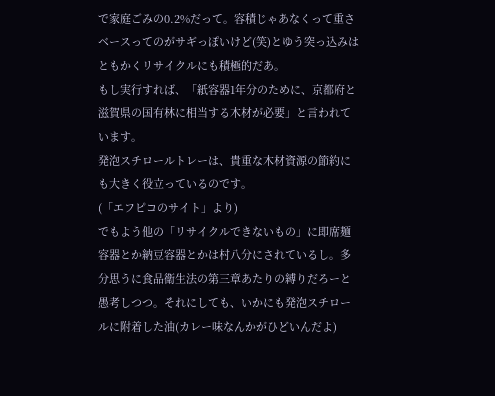で家庭ごみの0.2%だって。容積じゃあなくって重さベースってのがサギっぽいけど(笑)とゆう突っ込みはともかくリサイクルにも積極的だあ。
もし実行すれば、「紙容器1年分のために、京都府と滋賀県の国有林に相当する木材が必要」と言われています。
発泡スチロールトレーは、貴重な木材資源の節約にも大きく役立っているのです。
(「エフピコのサイト」より)
でもよう他の「リサイクルできないもの」に即席麺容器とか納豆容器とかは村八分にされているし。多分思うに食品衛生法の第三章あたりの縛りだろーと愚考しつつ。それにしても、いかにも発泡スチロールに附着した油(カレー味なんかがひどいんだよ)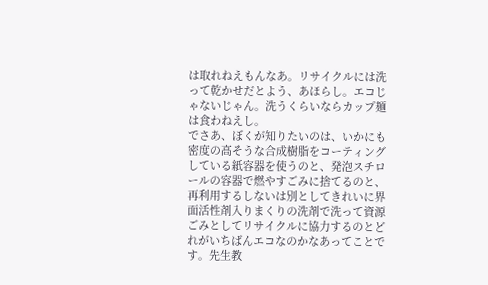は取れねえもんなあ。リサイクルには洗って乾かせだとよう、あほらし。エコじゃないじゃん。洗うくらいならカップ麺は食わねえし。
でさあ、ぼくが知りたいのは、いかにも密度の高そうな合成樹脂をコーティングしている紙容器を使うのと、発泡スチロールの容器で燃やすごみに捨てるのと、再利用するしないは別としてきれいに界面活性剤入りまくりの洗剤で洗って資源ごみとしてリサイクルに協力するのとどれがいちばんエコなのかなあってことです。先生教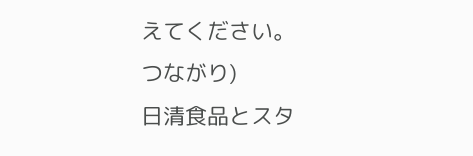えてください。
つながり)
日清食品とスタ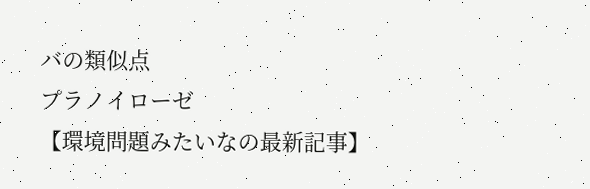バの類似点
プラノイローゼ
【環境問題みたいなの最新記事】